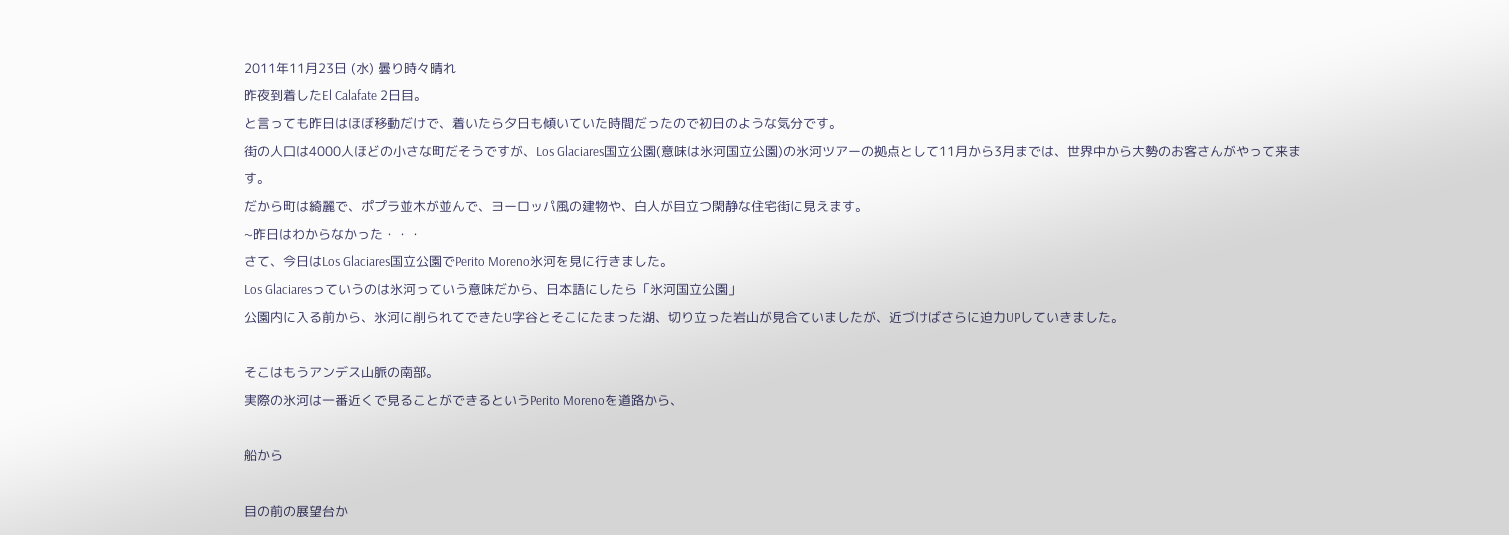2011年11月23日 (水) 曇り時々晴れ
昨夜到着したEl Calafate 2日目。
と言っても昨日はほぼ移動だけで、着いたら夕日も傾いていた時間だったので初日のような気分です。
街の人口は4000人ほどの小さな町だそうですが、Los Glaciares国立公園(意味は氷河国立公園)の氷河ツアーの拠点として11月から3月までは、世界中から大勢のお客さんがやって来ます。
だから町は綺麗で、ポプラ並木が並んで、ヨーロッパ風の建物や、白人が目立つ閑静な住宅街に見えます。
~昨日はわからなかった・・・
さて、今日はLos Glaciares国立公園でPerito Moreno氷河を見に行きました。
Los Glaciaresっていうのは氷河っていう意味だから、日本語にしたら「氷河国立公園」
公園内に入る前から、氷河に削られてできたU字谷とそこにたまった湖、切り立った岩山が見合ていましたが、近づけばさらに迫力UPしていきました。

そこはもうアンデス山脈の南部。
実際の氷河は一番近くで見ることができるというPerito Morenoを道路から、

船から

目の前の展望台か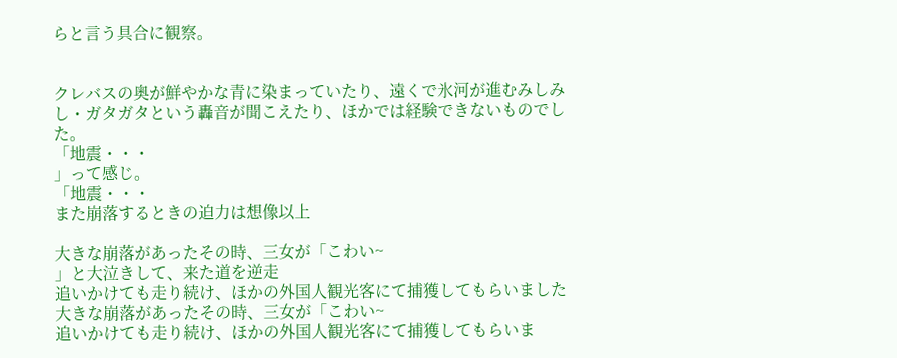らと言う具合に観察。


クレバスの奥が鮮やかな青に染まっていたり、遠くで氷河が進むみしみし・ガタガタという轟音が聞こえたり、ほかでは経験できないものでした。
「地震・・・
」って感じ。
「地震・・・
また崩落するときの迫力は想像以上

大きな崩落があったその時、三女が「こわい~
」と大泣きして、来た道を逆走
追いかけても走り続け、ほかの外国人観光客にて捕獲してもらいました
大きな崩落があったその時、三女が「こわい~
追いかけても走り続け、ほかの外国人観光客にて捕獲してもらいま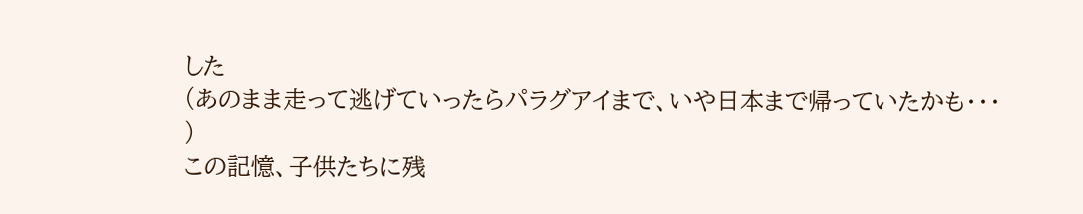した
(あのまま走って逃げていったらパラグアイまで、いや日本まで帰っていたかも・・・
)
この記憶、子供たちに残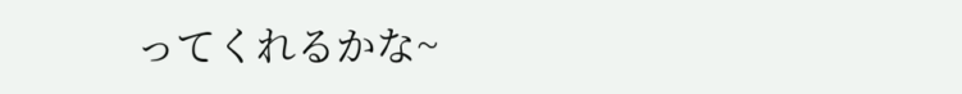ってくれるかな~